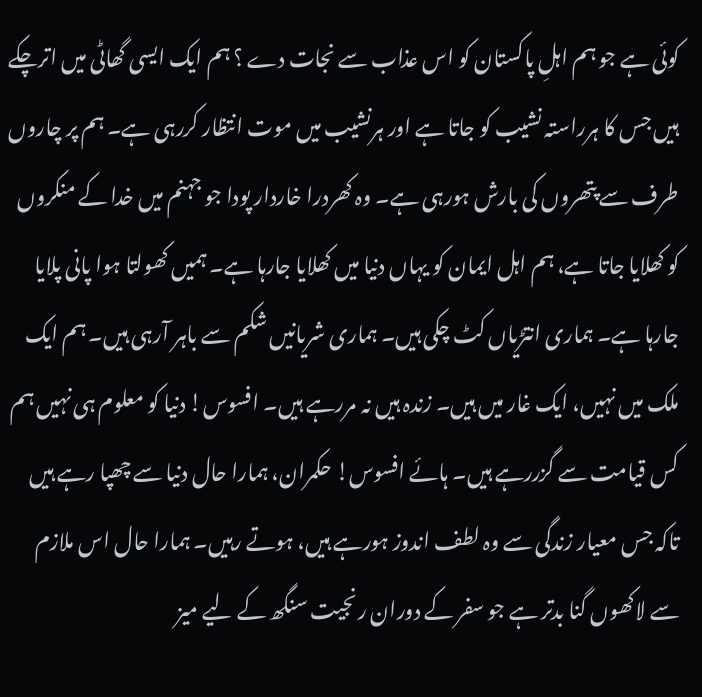کوئی ہے جو ہم اہلِ پاکستان کو اس عذاب سے نجات دے ؟ ہم ایک ایسی گھاٹی میں اترچکے ہیں جس کا ہرراستہ نشیب کو جاتا ہے اور ہرنشیب میں موت انتظار کررہی ہے۔ ہم پر چاروں طرف سے پتھروں کی بارش ہورہی ہے۔ وہ کھردرا خاردار پودا جو جہنم میں خدا کے منکروں کو کھلایا جاتا ہے، ہم اہل ایمان کو یہاں دنیا میں کھلایا جارہا ہے۔ ہمیں کھولتا ہوا پانی پلایا جارہا ہے۔ ہماری انتڑیاں کٹ چکی ہیں۔ ہماری شریانیں شکم سے باہر آرہی ہیں۔ ہم ایک ملک میں نہیں، ایک غار میں ہیں۔ زندہ ہیں نہ مررہے ہیں۔ افسوس! دنیا کو معلوم ہی نہیں ہم کس قیامت سے گزررہے ہیں۔ ہائے افسوس! حکمران، ہمارا حال دنیا سے چھپا رہے ہیں تاکہ جس معیار زندگی سے وہ لطف اندوز ہورہے ہیں، ہوتے رہیں۔ ہمارا حال اس ملازم سے لاکھوں گنا بدتر ہے جو سفر کے دوران رنجیت سنگھ کے لیے میز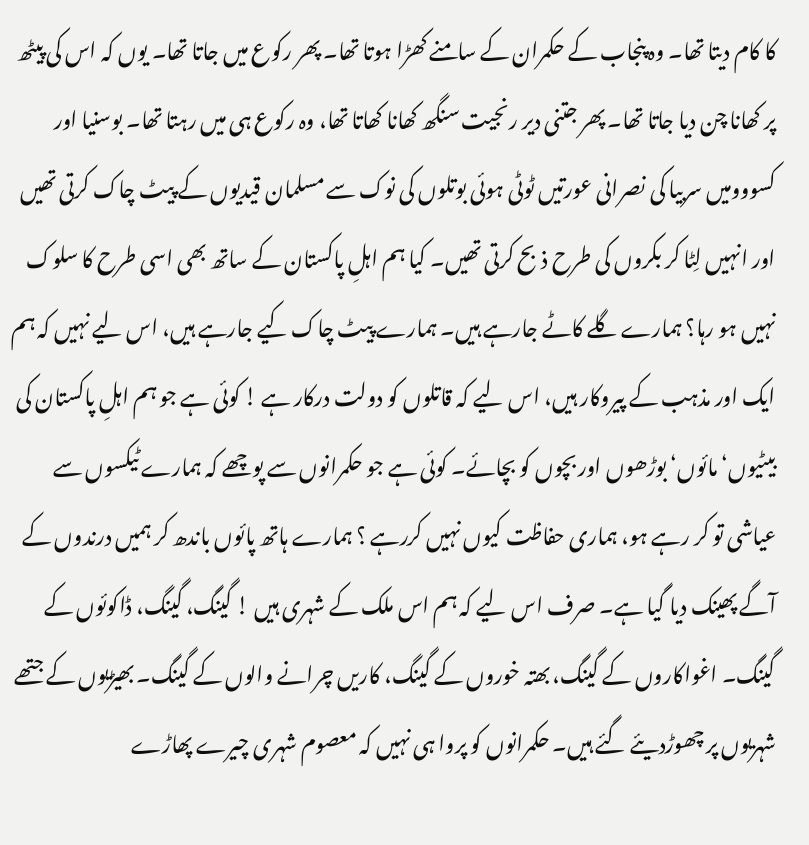کا کام دیتا تھا۔ وہ پنجاب کے حکمران کے سامنے کھڑا ہوتا تھا۔ پھر رکوع میں جاتا تھا۔ یوں کہ اس کی پیٹھ پر کھانا چن دیا جاتا تھا۔ پھر جتنی دیر رنجیت سنگھ کھانا کھاتا تھا، وہ رکوع ہی میں رہتا تھا۔ بوسنیا اور کسووومیں سربیا کی نصرانی عورتیں ٹوٹی ہوئی بوتلوں کی نوک سے مسلمان قیدیوں کے پیٹ چاک کرتی تھیں اور انہیں لِٹا کر بکروں کی طرح ذبح کرتی تھیں۔ کیا ہم اہلِ پاکستان کے ساتھ بھی اسی طرح کا سلوک نہیں ہو رہا؟ ہمارے گلے کاٹے جارہے ہیں۔ ہمارے پیٹ چاک کیے جارہے ہیں، اس لیے نہیں کہ ہم ایک اور مذہب کے پیروکار ہیں، اس لیے کہ قاتلوں کو دولت درکار ہے ! کوئی ہے جو ہم اہلِ پاکستان کی بیٹیوں‘ مائوں‘ بوڑھوں اور بچوں کو بچائے۔ کوئی ہے جو حکمرانوں سے پوچھے کہ ہمارے ٹیکسوں سے عیاشی تو کر رہے ہو، ہماری حفاظت کیوں نہیں کررہے ؟ ہمارے ہاتھ پائوں باندھ کر ہمیں درندوں کے آگے پھینک دیا گیا ہے۔ صرف اس لیے کہ ہم اس ملک کے شہری ہیں ! گینگ، گینگ، ڈاکوئوں کے گینگ۔ اغواکاروں کے گینگ، بھتہ خوروں کے گینگ، کاریں چرانے والوں کے گینگ۔ بھیڑیوں کے جتھے شہریوں پر چھوڑدیئے گئے ہیں۔ حکمرانوں کو پروا ہی نہیں کہ معصوم شہری چیرے پھاڑے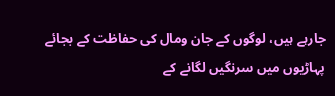جارہے ہیں، لوگوں کے جان ومال کی حفاظت کے بجائے پہاڑیوں میں سرنگیں لگانے کے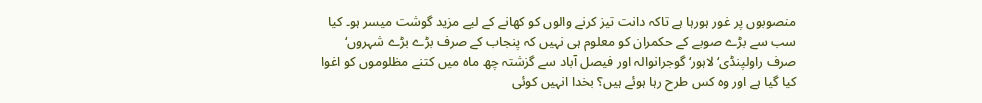منصوبوں پر غور ہورہا ہے تاکہ دانت تیز کرنے والوں کو کھانے کے لیے مزید گوشت میسر ہو۔ کیا سب سے بڑے صوبے کے حکمران کو معلوم ہی نہیں کہ پنجاب کے صرف بڑے بڑے شہروں‘ صرف راولپنڈی‘ لاہور‘ گوجرانوالہ اور فیصل آباد سے گزشتہ چھ ماہ میں کتنے مظلوموں کو اغوا کیا گیا ہے اور وہ کس طرح رہا ہوئے ہیں؟ بخدا انہیں کوئی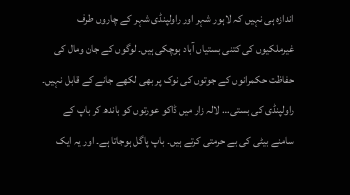اندازہ ہی نہیں کہ لاہور شہر اور راولپنڈی شہر کے چاروں طرف غیرملکیوں کی کتنی بستیاں آباد ہوچکی ہیں۔ لوگوں کے جان ومال کی حفاظت حکمرانوں کے جوتوں کی نوک پر بھی لکھے جانے کے قابل نہیں۔ راولپنڈی کی بستی… لالہ زار میں ڈاکو عورتوں کو باندھ کر باپ کے سامنے بیٹی کی بے حرمتی کرتے ہیں۔ باپ پاگل ہوجاتا ہے۔ اور یہ ایک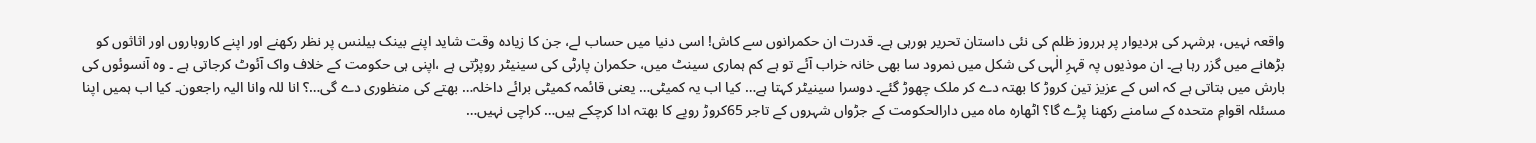واقعہ نہیں، ہرشہر کی ہردیوار پر ہرروز ظلم کی نئی داستان تحریر ہورہی ہے۔ قدرت ان حکمرانوں سے کاش! اسی دنیا میں حساب لے، جن کا زیادہ وقت شاید اپنے بینک بیلنس پر نظر رکھنے اور اپنے کاروباروں اور اثاثوں کو بڑھانے میں گزر رہا ہے۔ ان موذیوں پہ قہرِ الٰہی کی شکل میں نمرود سا بھی خانہ خراب آئے تو ہے کم ہماری سینٹ میں، حکمران پارٹی کی سینیٹر روپڑتی ہے ،اپنی ہی حکومت کے خلاف واک آئوٹ کرجاتی ہے ۔ وہ آنسوئوں کی بارش میں بتاتی ہے کہ اس کے عزیز تین کروڑ کا بھتہ دے کر ملک چھوڑ گئے۔ دوسرا سینیٹر کہتا ہے… کیا اب یہ کمیٹی… یعنی قائمہ کمیٹی برائے داخلہ… بھتے کی منظوری دے گی…؟ انا للہ وانا الیہ راجعون۔ کیا اب ہمیں اپنا مسئلہ اقوامِ متحدہ کے سامنے رکھنا پڑے گا؟ اٹھارہ ماہ میں دارالحکومت کے جڑواں شہروں کے تاجر 65کروڑ روپے کا بھتہ ادا کرچکے ہیں… کراچی نہیں…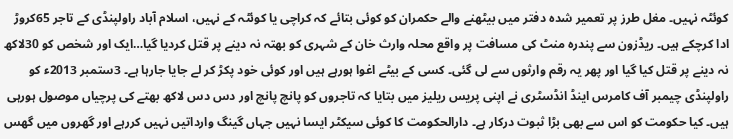کوئٹہ نہیں۔ مغل طرز پر تعمیر شدہ دفتر میں بیٹھنے والے حکمران کو کوئی بتائے کہ کراچی یا کوئٹہ کے نہیں، اسلام آباد راولپنڈی کے تاجر 65کروڑ ادا کرچکے ہیں۔ ریڈزون سے پندرہ منٹ کی مسافت پر واقع محلہ وارث خان کے شہری کو بھتہ نہ دینے پر قتل کردیا گیا…ایک اور شخص کو 30لاکھ نہ دینے پر قتل کیا گیا اور پھر یہ رقم وارثوں سے لی گئی۔ کسی کے بیٹے اغوا ہورہے ہیں اور کوئی خود پکڑ کر لے جایا جارہا ہے۔ 3ستمبر 2013ء کو راولپنڈی چیمبر آف کامرس اینڈ انڈسٹری نے اپنی پریس ریلیز میں بتایا کہ تاجروں کو پانچ پانچ اور دس دس لاکھ بھتے کی پرچیاں موصول ہورہی ہیں۔ کیا حکومت کو اس سے بھی بڑا ثبوت درکار ہے۔ دارالحکومت کا کوئی سیکٹر ایسا نہیں جہاں گینگ وارداتیں نہیں کررہے اور گھروں میں گھس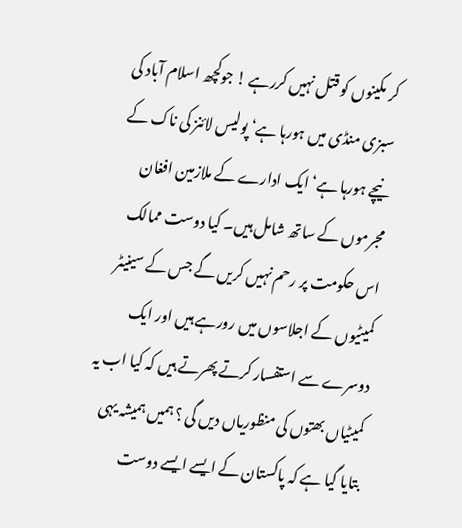کر مکینوں کو قتل نہیں کررہے ! جوکچھ اسلام آباد کی سبزی منڈی میں ہورہا ہے‘ پولیس لائنز کی ناک کے نیچے ہورہا ہے‘ ایک ادارے کے ملازمین افغان مجرموں کے ساتھ شامل ہیں۔ کیا دوست ممالک اس حکومت پر رحم نہیں کریں گے جس کے سینیٹر کمیٹیوں کے اجلاسوں میں رورہے ہیں اور ایک دوسرے سے استفسار کرتے پھرتے ہیں کہ کیا اب یہ کمیٹیاں بھتوں کی منظوریاں دیں گی ؟ ہمیں ہمیشہ یہی بتایا گیا ہے کہ پاکستان کے ایسے ایسے دوست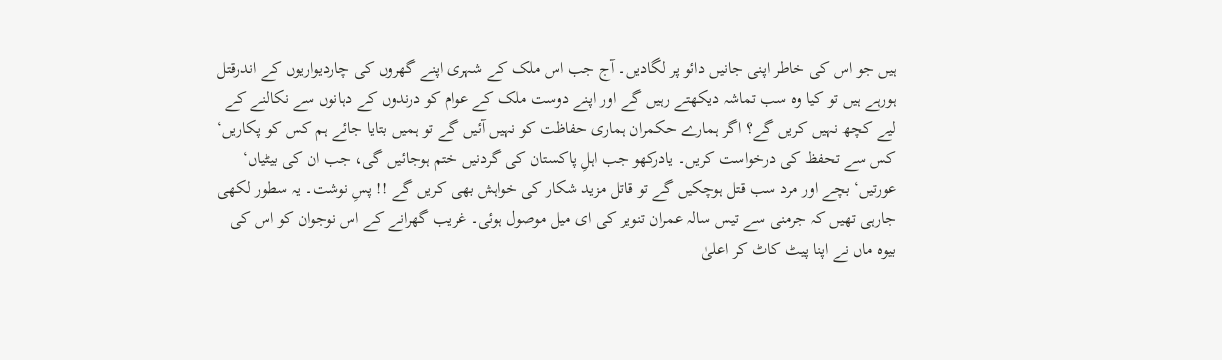ہیں جو اس کی خاطر اپنی جانیں دائو پر لگادیں۔ آج جب اس ملک کے شہری اپنے گھروں کی چاردیواریوں کے اندرقتل ہورہے ہیں تو کیا وہ سب تماشہ دیکھتے رہیں گے اور اپنے دوست ملک کے عوام کو درندوں کے دہانوں سے نکالنے کے لیے کچھ نہیں کریں گے؟ اگر ہمارے حکمران ہماری حفاظت کو نہیں آئیں گے تو ہمیں بتایا جائے ہم کس کو پکاریں‘ کس سے تحفظ کی درخواست کریں۔ یادرکھو جب اہلِ پاکستان کی گردنیں ختم ہوجائیں گی، جب ان کی بیٹیاں‘ عورتیں‘ بچے اور مرد سب قتل ہوچکیں گے تو قاتل مزید شکار کی خواہش بھی کریں گے !! پسِ نوشت۔ یہ سطور لکھی جارہی تھیں کہ جرمنی سے تیس سالہ عمران تنویر کی ای میل موصول ہوئی۔ غریب گھرانے کے اس نوجوان کو اس کی بیوہ ماں نے اپنا پیٹ کاٹ کر اعلیٰ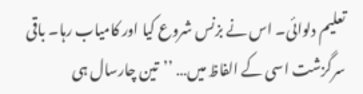تعلیم دلوائی۔ اس نے بزنس شروع کیا اور کامیاب رہا۔ باقی سرگزشت اسی کے الفاظ میں… ’’تین چارسال ہی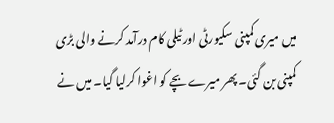میں میری کمپنی سکیورٹی اور ٹیلی کام درآمد کرنے والی بڑی کمپنی بن گئی۔ پھر میرے بچے کو اغوا کرلیا گیا۔ میں نے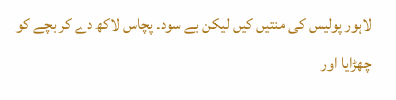لاہور پولیس کی منتیں کیں لیکن بے سود۔ پچاس لاکھ دے کر بچے کو چھڑایا اور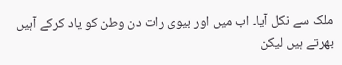ملک سے نکل آیا۔ اب میں اور بیوی رات دن وطن کو یاد کرکے آہیں بھرتے ہیں لیکن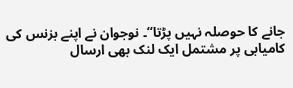جانے کا حوصلہ نہیں پڑتا‘‘۔ نوجوان نے اپنے بزنس کی کامیابی پر مشتمل ایک لنک بھی ارسال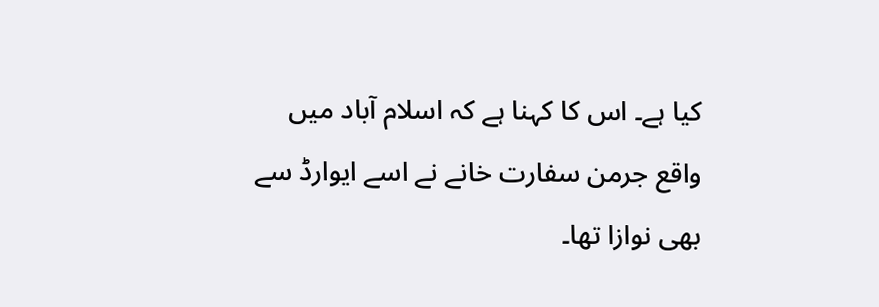کیا ہے۔ اس کا کہنا ہے کہ اسلام آباد میں واقع جرمن سفارت خانے نے اسے ایوارڈ سے بھی نوازا تھا۔